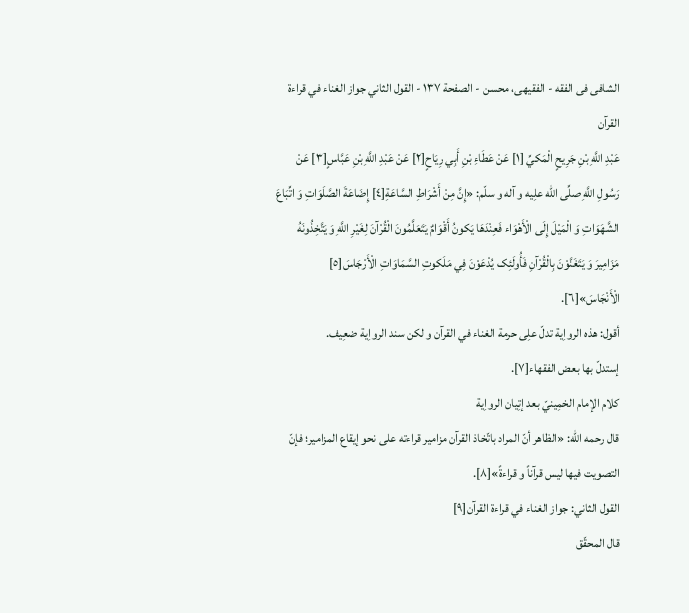الشافی فی الفقه - الفقیهی، محسن - الصفحة ١٣٧ - القول الثاني جواز الغناء في قراءة القرآن
عَبْدِ اللَّهِ بْنِ جَرِيحٍ الْمَکيِّ [١] عَنْ عَطَاءِ بْنِ أَبِي رِيَاحٍ[٢] عَنْ عَبْدِ اللَّهِ بْنِ عَبَّاسٍ[٣] عَنْ رَسُولِ اللَّهِ صلِّی الله علِیه و آله و سلّم: «إِنَّ مِنْ أَشْرَاطِ السَّاعَةِ[٤] إِضَاعَةَ الصَّلَوَاتِ وَ اتِّبَاعَ الشَّهَوَاتِ وَ الْمَيْلَ إِلَى الْأَهْوَاء فَعِنْدَهَا يَکونُ أَقْوَامٌ يَتَعَلَّمُونَ الْقُرْآنَ لِغَيْرِ اللَّهِ وَ يَتَّخِذُونَهُ مَزَامِيرَ وَ يَتَغَنَّوْنَ بِالْقُرْآنِ فَأُولَئِک يُدْعَوْنَ فِي مَلَکوتِ السَّمَاوَاتِ الْأَرْجَاسَ[٥] الْأَنْجَاسَ»[٦].
أقول: هذه الرواِیة تدلّ علِی حرمة الغناء في القرآن و لکن سند الرواِیة ضعِیف.
إستدلّ بها بعض الفقهاء[٧].
کلام الإمام الخمِینيّ بعد إتِیان الرواِیة
قال رحمه الله: «الظاهر أنّ المراد باتّخاذ القرآن مزامير قراءته على نحو إيقاع المزامير؛ فإنّ التصويت فيها ليس قرآناً و قراءةً»[٨].
القول الثاني: جواز الغناء في قراءة القرآن[٩]
قال المحقّق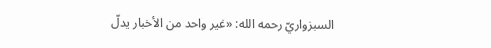السبزواريّ رحمه الله: «غير واحد من الأخبار يدلّ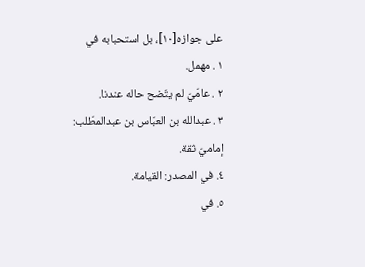على جوازه[١٠]، بل استحبابه في
١ . مهمل.
٢ . عامّيّ لم يتّضح حاله عندنا.
٣ . عبدالله بن العبّاس بن عبدالمطّلب: إماميّ ثقة.
٤. في المصدر: القيامة.
٥. في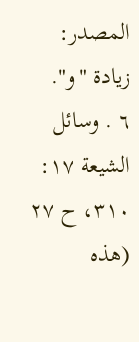المصدر: زيادة "و".
٦ . وسائل الشيعة ١٧: ٣١٠، ح ٢٧ (هذه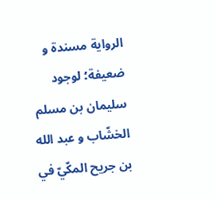الرواية مسندة و ضعيفة؛ لوجود سليمان بن مسلم الخشّاب و عبد الله بن جريح المكّيّ في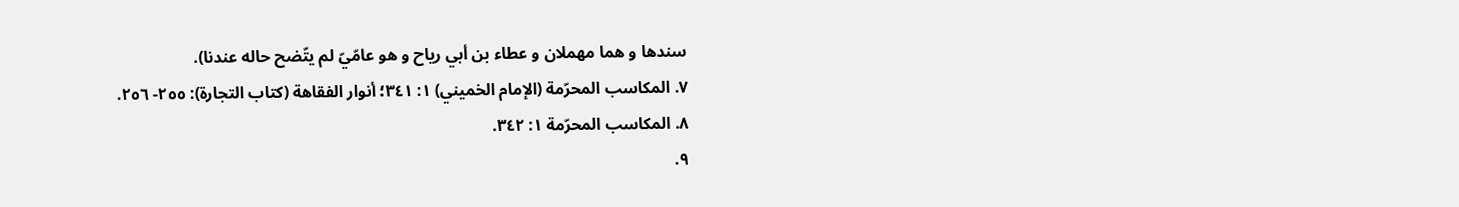سندها و هما مهملان و عطاء بن أبي رياح و هو عامّيّ لم يتّضح حاله عندنا).
٧. المكاسب المحرّمة (الإمام الخميني) ١: ٣٤١؛ أنوار الفقاهة (كتاب التجارة): ٢٥٥- ٢٥٦.
٨. المكاسب المحرّمة ١: ٣٤٢.
٩.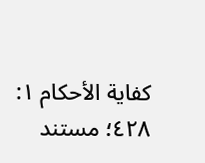کفاية الأحکام ١: ٤٢٨؛ مستند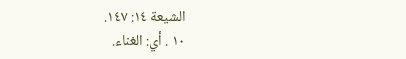الشيعة ١٤: ١٤٧.
١٠ . أي: الغناء.